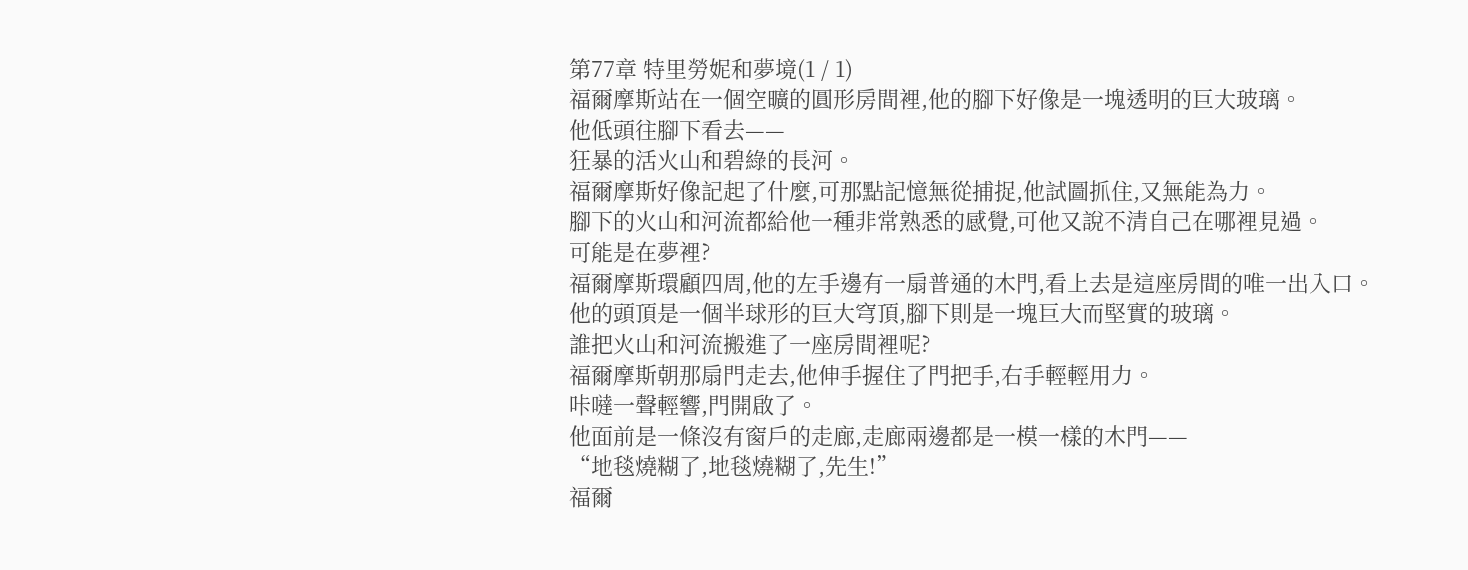第77章 特里勞妮和夢境(1 / 1)
福爾摩斯站在一個空曠的圓形房間裡,他的腳下好像是一塊透明的巨大玻璃。
他低頭往腳下看去——
狂暴的活火山和碧綠的長河。
福爾摩斯好像記起了什麼,可那點記憶無從捕捉,他試圖抓住,又無能為力。
腳下的火山和河流都給他一種非常熟悉的感覺,可他又說不清自己在哪裡見過。
可能是在夢裡?
福爾摩斯環顧四周,他的左手邊有一扇普通的木門,看上去是這座房間的唯一出入口。
他的頭頂是一個半球形的巨大穹頂,腳下則是一塊巨大而堅實的玻璃。
誰把火山和河流搬進了一座房間裡呢?
福爾摩斯朝那扇門走去,他伸手握住了門把手,右手輕輕用力。
咔噠一聲輕響,門開啟了。
他面前是一條沒有窗戶的走廊,走廊兩邊都是一模一樣的木門——
“地毯燒糊了,地毯燒糊了,先生!”
福爾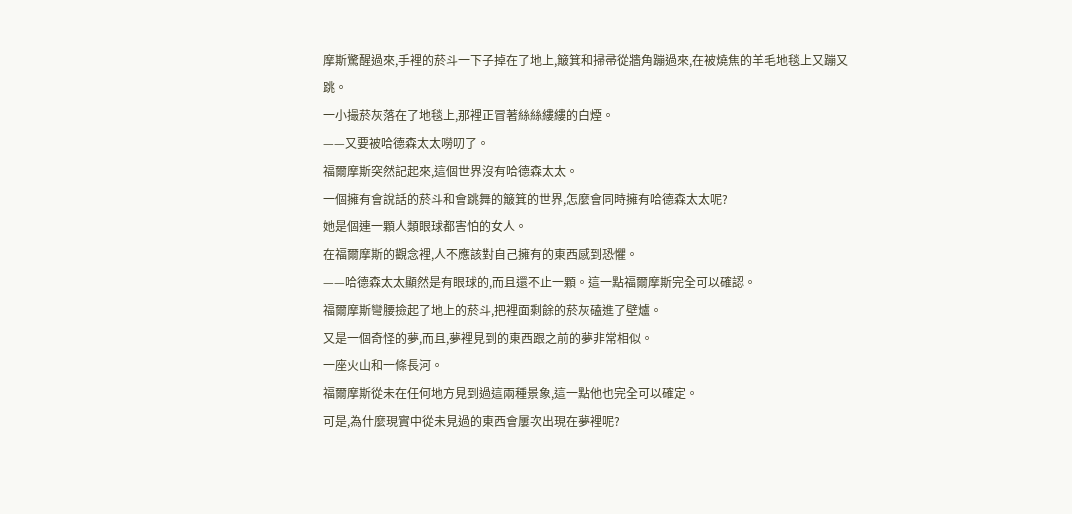摩斯驚醒過來,手裡的菸斗一下子掉在了地上,簸箕和掃帚從牆角蹦過來,在被燒焦的羊毛地毯上又蹦又跳。
一小撮菸灰落在了地毯上,那裡正冒著絲絲縷縷的白煙。
——又要被哈德森太太嘮叨了。
福爾摩斯突然記起來,這個世界沒有哈德森太太。
一個擁有會說話的菸斗和會跳舞的簸箕的世界,怎麼會同時擁有哈德森太太呢?
她是個連一顆人類眼球都害怕的女人。
在福爾摩斯的觀念裡,人不應該對自己擁有的東西感到恐懼。
——哈德森太太顯然是有眼球的,而且還不止一顆。這一點福爾摩斯完全可以確認。
福爾摩斯彎腰撿起了地上的菸斗,把裡面剩餘的菸灰磕進了壁爐。
又是一個奇怪的夢,而且,夢裡見到的東西跟之前的夢非常相似。
一座火山和一條長河。
福爾摩斯從未在任何地方見到過這兩種景象,這一點他也完全可以確定。
可是,為什麼現實中從未見過的東西會屢次出現在夢裡呢?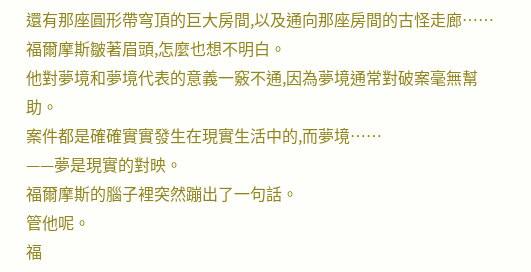還有那座圓形帶穹頂的巨大房間,以及通向那座房間的古怪走廊……
福爾摩斯皺著眉頭,怎麼也想不明白。
他對夢境和夢境代表的意義一竅不通,因為夢境通常對破案毫無幫助。
案件都是確確實實發生在現實生活中的,而夢境……
——夢是現實的對映。
福爾摩斯的腦子裡突然蹦出了一句話。
管他呢。
福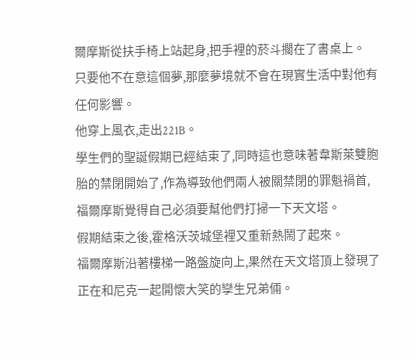爾摩斯從扶手椅上站起身,把手裡的菸斗擱在了書桌上。
只要他不在意這個夢,那麼夢境就不會在現實生活中對他有任何影響。
他穿上風衣,走出221B。
學生們的聖誕假期已經結束了,同時這也意味著韋斯萊雙胞胎的禁閉開始了,作為導致他們兩人被關禁閉的罪魁禍首,福爾摩斯覺得自己必須要幫他們打掃一下天文塔。
假期結束之後,霍格沃茨城堡裡又重新熱鬧了起來。
福爾摩斯沿著樓梯一路盤旋向上,果然在天文塔頂上發現了正在和尼克一起開懷大笑的孿生兄弟倆。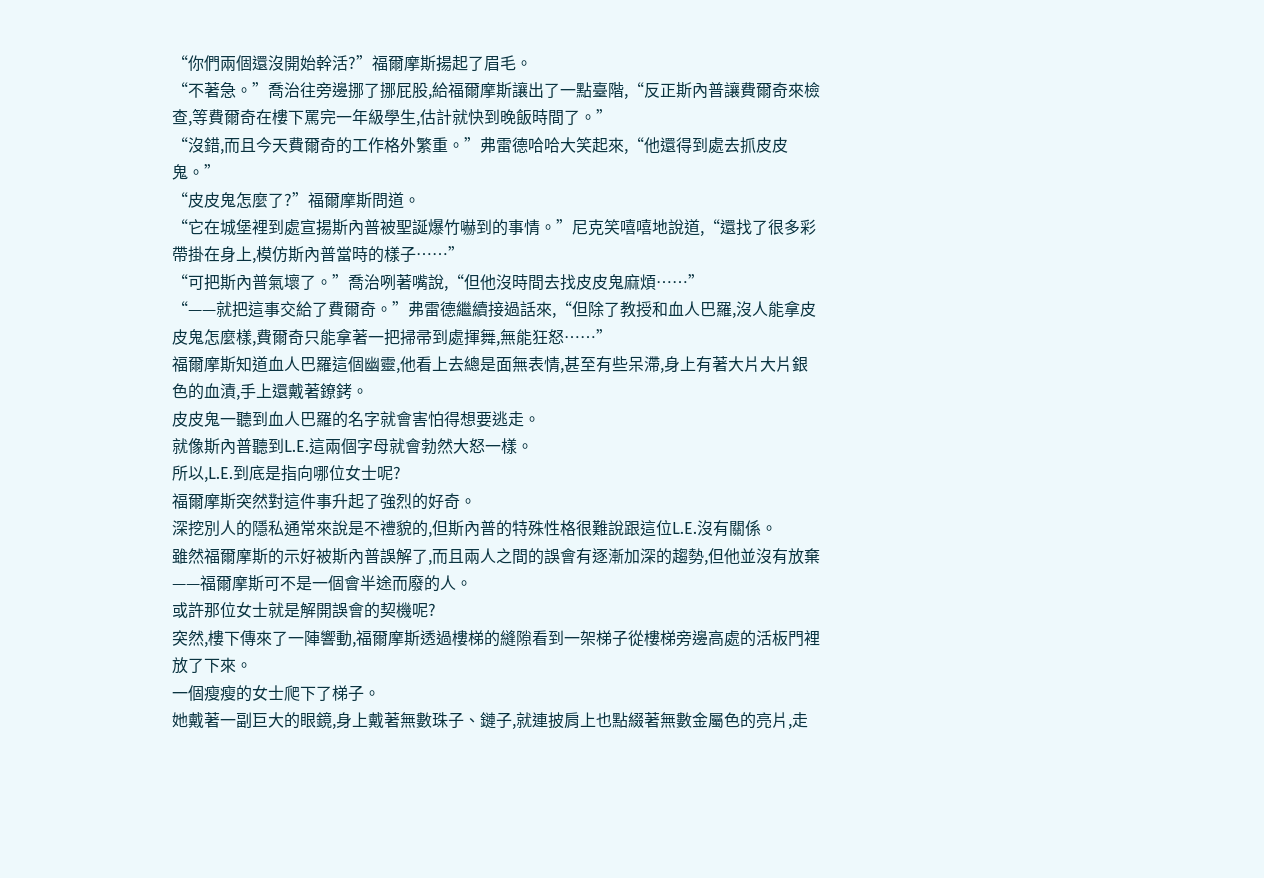“你們兩個還沒開始幹活?”福爾摩斯揚起了眉毛。
“不著急。”喬治往旁邊挪了挪屁股,給福爾摩斯讓出了一點臺階,“反正斯內普讓費爾奇來檢查,等費爾奇在樓下罵完一年級學生,估計就快到晚飯時間了。”
“沒錯,而且今天費爾奇的工作格外繁重。”弗雷德哈哈大笑起來,“他還得到處去抓皮皮鬼。”
“皮皮鬼怎麼了?”福爾摩斯問道。
“它在城堡裡到處宣揚斯內普被聖誕爆竹嚇到的事情。”尼克笑嘻嘻地說道,“還找了很多彩帶掛在身上,模仿斯內普當時的樣子……”
“可把斯內普氣壞了。”喬治咧著嘴說,“但他沒時間去找皮皮鬼麻煩……”
“——就把這事交給了費爾奇。”弗雷德繼續接過話來,“但除了教授和血人巴羅,沒人能拿皮皮鬼怎麼樣,費爾奇只能拿著一把掃帚到處揮舞,無能狂怒……”
福爾摩斯知道血人巴羅這個幽靈,他看上去總是面無表情,甚至有些呆滯,身上有著大片大片銀色的血漬,手上還戴著鐐銬。
皮皮鬼一聽到血人巴羅的名字就會害怕得想要逃走。
就像斯內普聽到L.E.這兩個字母就會勃然大怒一樣。
所以,L.E.到底是指向哪位女士呢?
福爾摩斯突然對這件事升起了強烈的好奇。
深挖別人的隱私通常來說是不禮貌的,但斯內普的特殊性格很難說跟這位L.E.沒有關係。
雖然福爾摩斯的示好被斯內普誤解了,而且兩人之間的誤會有逐漸加深的趨勢,但他並沒有放棄——福爾摩斯可不是一個會半途而廢的人。
或許那位女士就是解開誤會的契機呢?
突然,樓下傳來了一陣響動,福爾摩斯透過樓梯的縫隙看到一架梯子從樓梯旁邊高處的活板門裡放了下來。
一個瘦瘦的女士爬下了梯子。
她戴著一副巨大的眼鏡,身上戴著無數珠子、鏈子,就連披肩上也點綴著無數金屬色的亮片,走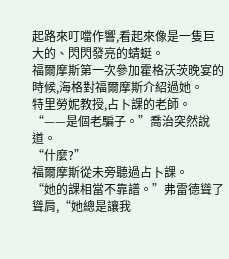起路來叮噹作響,看起來像是一隻巨大的、閃閃發亮的蜻蜓。
福爾摩斯第一次參加霍格沃茨晚宴的時候,海格對福爾摩斯介紹過她。
特里勞妮教授,占卜課的老師。
“——是個老騙子。”喬治突然說道。
“什麼?”
福爾摩斯從未旁聽過占卜課。
“她的課相當不靠譜。”弗雷德聳了聳肩,“她總是讓我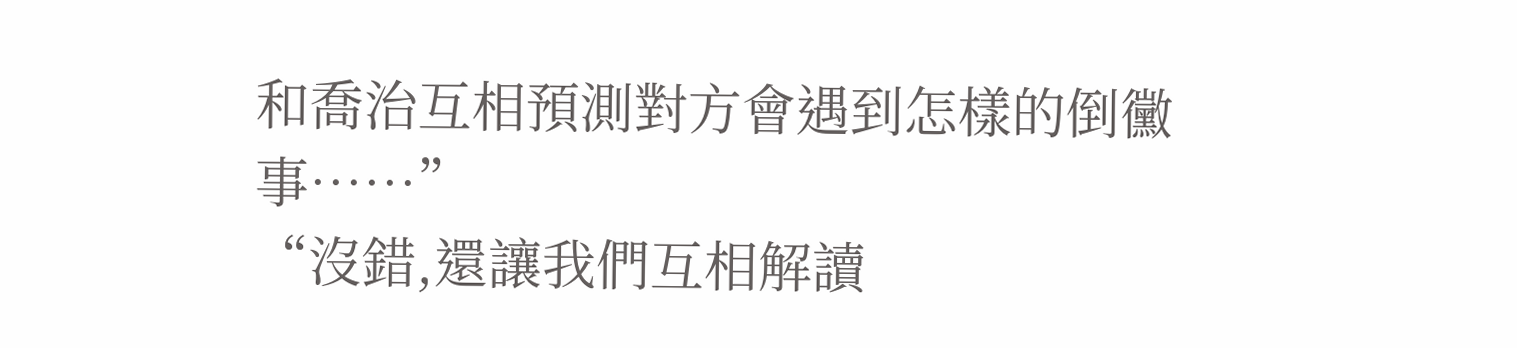和喬治互相預測對方會遇到怎樣的倒黴事……”
“沒錯,還讓我們互相解讀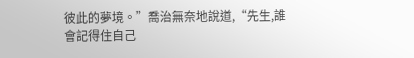彼此的夢境。”喬治無奈地說道,“先生,誰會記得住自己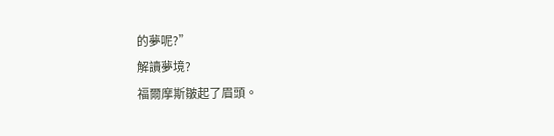的夢呢?”
解讀夢境?
福爾摩斯皺起了眉頭。